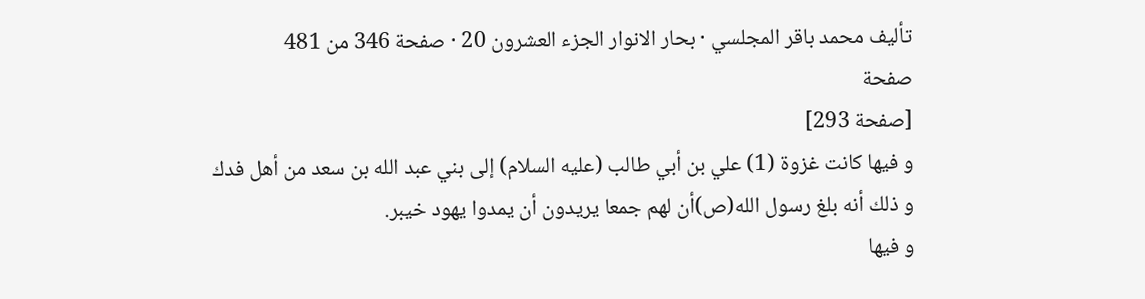تأليف محمد باقر المجلسي · بحار الانوار الجزء العشرون 20 · صفحة 346 من 481
صفحة
[صفحة 293]
و فيها كانت غزوة (1) علي بن أبي طالب (عليه السلام) إلى بني عبد الله بن سعد من أهل فدك و ذلك أنه بلغ رسول الله(ص)أن لهم جمعا يريدون أن يمدوا يهود خيبر.
و فيها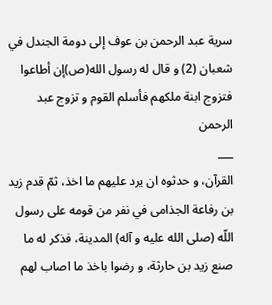سرية عبد الرحمن بن عوف إلى دومة الجندل في شعبان (2) و قال له رسول الله(ص)إن أطاعوا فتزوج ابنة ملكهم فأسلم القوم و تزوج عبد الرحمن
___
القرآن، و حدثوه ان يرد عليهم ما اخذ، ثمّ قدم زيد بن رفاعة الجذامى في نفر من قومه على رسول اللّه (صلى الله عليه و آله) المدينة، فذكر له ما صنع زيد بن حارثة، و رضوا باخذ ما اصاب لهم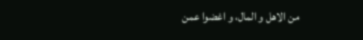من الاهل و المال، و اغضوا عمن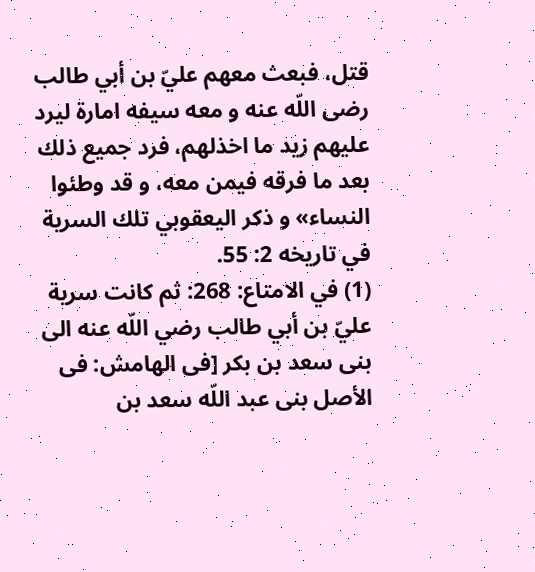قتل، فبعث معهم عليّ بن أبي طالب رضى اللّه عنه و معه سيفه امارة ليرد عليهم زيد ما اخذلهم، فرد جميع ذلك بعد ما فرقه فيمن معه، و قد وطئوا النساء» و ذكر اليعقوبي تلك السرية في تاريخه 2: 55.
(1) في الامتاع: 268: ثم كانت سرية عليّ بن أبي طالب رضي اللّه عنه الى بنى سعد بن بكر [فى الهامش: فى الأصل بنى عبد اللّه سعد بن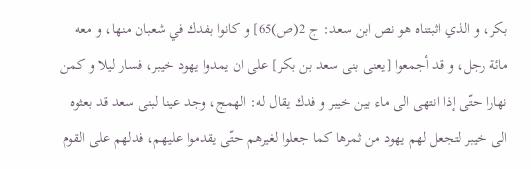بكر، و الذي اثبتناه هو نص ابن سعد: ج 2(ص)65] و كانوا بفدك في شعبان منها، و معه مائة رجل، و قد أجمعوا [يعنى بنى سعد بن بكر] على ان يمدوا يهود خيبر، فسار ليلا و كمن نهارا حتّى إذا انتهى الى ماء بين خيبر و فدك يقال له: الهمج، وجد عينا لبنى سعد قد بعثوه الى خيبر لتجعل لهم يهود من ثمرها كما جعلوا لغيرهم حتّى يقدموا عليهم، فدلهم على القوم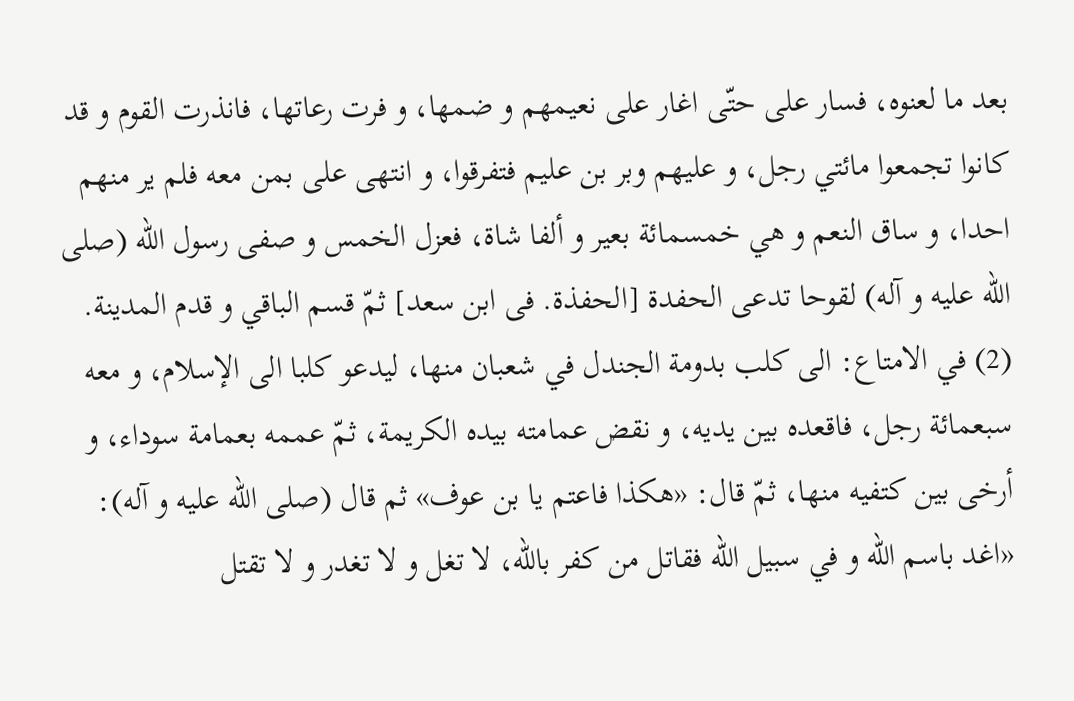بعد ما لعنوه، فسار على حتّى اغار على نعيمهم و ضمها، و فرت رعاتها، فانذرت القوم و قد كانوا تجمعوا مائتي رجل، و عليهم وبر بن عليم فتفرقوا، و انتهى على بمن معه فلم ير منهم احدا، و ساق النعم و هي خمسمائة بعير و ألفا شاة، فعزل الخمس و صفى رسول اللّه (صلى الله عليه و آله) لقوحا تدعى الحفدة [الحفذة. فى ابن سعد] ثمّ قسم الباقي و قدم المدينة.
(2) في الامتاع: الى كلب بدومة الجندل في شعبان منها، ليدعو كلبا الى الإسلام، و معه سبعمائة رجل، فاقعده بين يديه، و نقض عمامته بيده الكريمة، ثمّ عممه بعمامة سوداء، و أرخى بين كتفيه منها، ثمّ قال: «هكذا فاعتم يا بن عوف» ثم قال (صلى الله عليه و آله): «اغد باسم اللّه و في سبيل اللّه فقاتل من كفر باللّه، لا تغل و لا تغدر و لا تقتل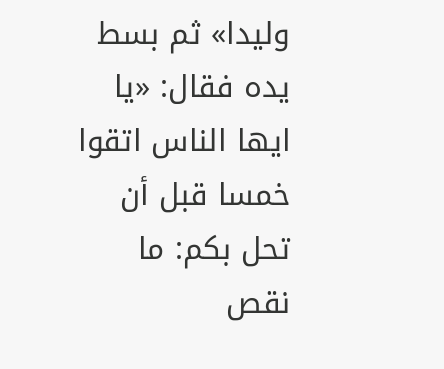وليدا» ثم بسط يده فقال: «يا ايها الناس اتقوا خمسا قبل أن تحل بكم: ما نقص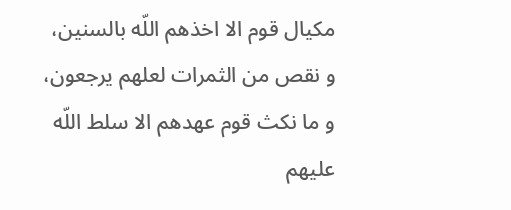مكيال قوم الا اخذهم اللّه بالسنين، و نقص من الثمرات لعلهم يرجعون، و ما نكث قوم عهدهم الا سلط اللّه عليهم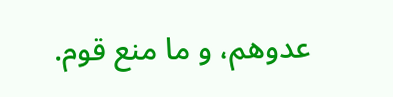عدوهم، و ما منع قوم.